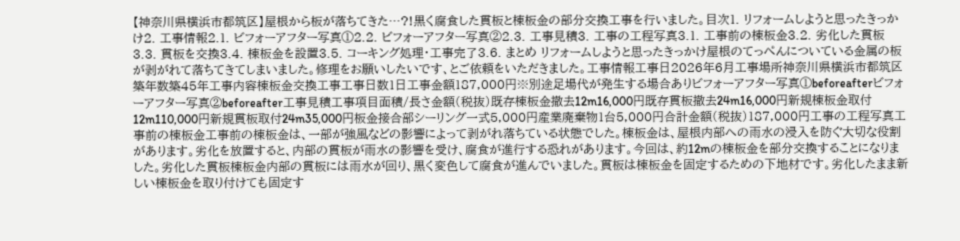【神奈川県横浜市都筑区】屋根から板が落ちてきた…?!黒く腐食した貫板と棟板金の部分交換工事を行いました。目次1. リフォームしようと思ったきっかけ2. 工事情報2.1. ビフォーアフター写真①2.2. ビフォーアフター写真②2.3. 工事見積3. 工事の工程写真3.1. 工事前の棟板金3.2. 劣化した貫板3.3. 貫板を交換3.4. 棟板金を設置3.5. コーキング処理・工事完了3.6. まとめ リフォームしようと思ったきっかけ屋根のてっぺんについている金属の板が剥がれて落ちてきてしまいました。修理をお願いしたいです、とご依頼をいただきました。工事情報工事日2026年6月工事場所神奈川県横浜市都筑区築年数築45年工事内容棟板金交換工事工事日数1日工事金額187,000円※別途足場代が発生する場合ありビフォーアフター写真①beforeafterビフォーアフター写真②beforeafter工事見積工事項目面積/長さ金額(税抜)既存棟板金撤去12m16,000円既存貫板撤去24m16,000円新規棟板金取付12m110,000円新規貫板取付24m35,000円板金接合部シーリング一式5,000円産業廃棄物1台5,000円合計金額(税抜)187,000円工事の工程写真工事前の棟板金工事前の棟板金は、一部が強風などの影響によって剥がれ落ちている状態でした。棟板金は、屋根内部への雨水の浸入を防ぐ大切な役割があります。劣化を放置すると、内部の貫板が雨水の影響を受け、腐食が進行する恐れがあります。今回は、約12mの棟板金を部分交換することになりました。劣化した貫板棟板金内部の貫板には雨水が回り、黒く変色して腐食が進んでいました。貫板は棟板金を固定するための下地材です。劣化したまま新しい棟板金を取り付けても固定す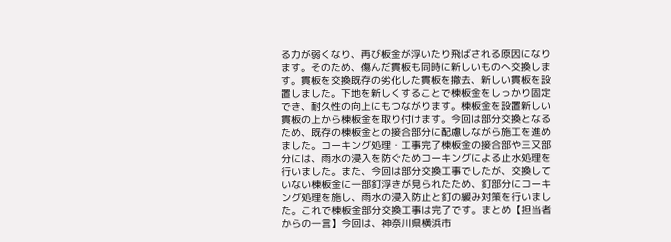る力が弱くなり、再び板金が浮いたり飛ばされる原因になります。そのため、傷んだ貫板も同時に新しいものへ交換します。貫板を交換既存の劣化した貫板を撤去、新しい貫板を設置しました。下地を新しくすることで棟板金をしっかり固定でき、耐久性の向上にもつながります。棟板金を設置新しい貫板の上から棟板金を取り付けます。今回は部分交換となるため、既存の棟板金との接合部分に配慮しながら施工を進めました。コーキング処理・工事完了棟板金の接合部や三又部分には、雨水の浸入を防ぐためコーキングによる止水処理を行いました。また、今回は部分交換工事でしたが、交換していない棟板金に一部釘浮きが見られたため、釘部分にコーキング処理を施し、雨水の浸入防止と釘の緩み対策を行いました。これで棟板金部分交換工事は完了です。まとめ【担当者からの一言】今回は、神奈川県横浜市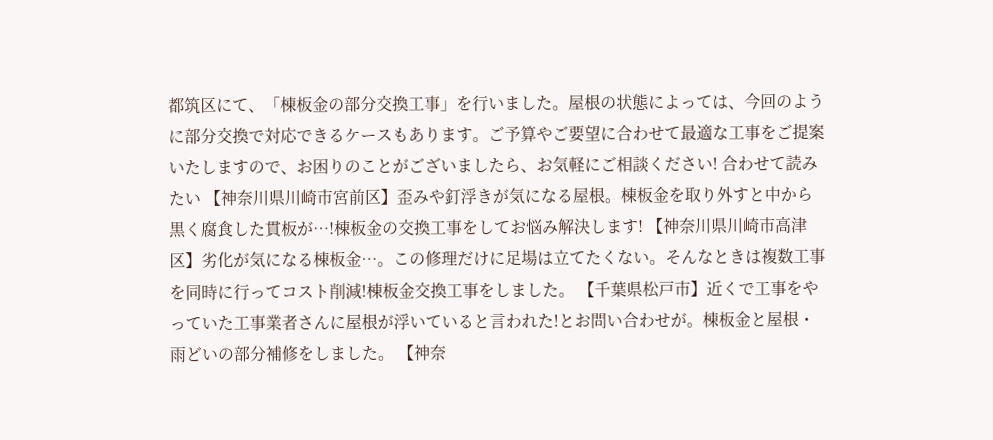都筑区にて、「棟板金の部分交換工事」を行いました。屋根の状態によっては、今回のように部分交換で対応できるケースもあります。ご予算やご要望に合わせて最適な工事をご提案いたしますので、お困りのことがございましたら、お気軽にご相談ください! 合わせて読みたい 【神奈川県川崎市宮前区】歪みや釘浮きが気になる屋根。棟板金を取り外すと中から黒く腐食した貫板が…!棟板金の交換工事をしてお悩み解決します! 【神奈川県川崎市高津区】劣化が気になる棟板金…。この修理だけに足場は立てたくない。そんなときは複数工事を同時に行ってコスト削減!棟板金交換工事をしました。 【千葉県松戸市】近くで工事をやっていた工事業者さんに屋根が浮いていると言われた!とお問い合わせが。棟板金と屋根・雨どいの部分補修をしました。 【神奈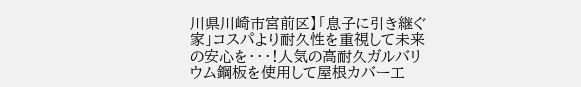川県川崎市宮前区】「息子に引き継ぐ家」コスパより耐久性を重視して未来の安心を・・・!人気の高耐久ガルバリウム鋼板を使用して屋根カバー工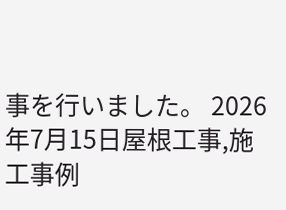事を行いました。 2026年7月15日屋根工事,施工事例